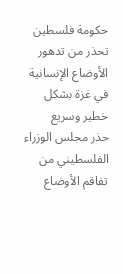حكومة فلسطين تحذر من تدهور الأوضاع الإنسانية في غزة بشكل خطير وسريع
حذر مجلس الوزراء الفلسطيني من تفاقم الأوضاع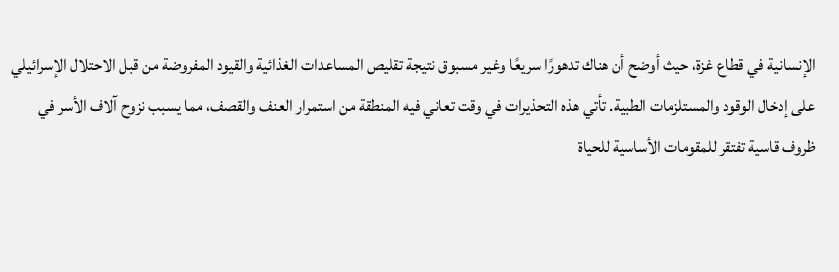الإنسانية في قطاع غزة، حيث أوضح أن هناك تدهورًا سريعًا وغير مسبوق نتيجة تقليص المساعدات الغذائية والقيود المفروضة من قبل الاحتلال الإسرائيلي على إدخال الوقود والمستلزمات الطبية. تأتي هذه التحذيرات في وقت تعاني فيه المنطقة من استمرار العنف والقصف، مما يسبب نزوح آلاف الأسر في ظروف قاسية تفتقر للمقومات الأساسية للحياة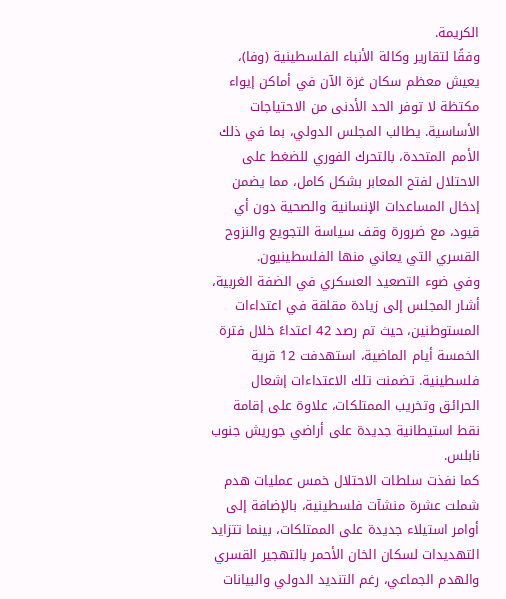الكريمة.
وفقًا لتقارير وكالة الأنباء الفلسطينية (وفا)، يعيش معظم سكان غزة الآن في أماكن إيواء مكتظة لا توفر الحد الأدنى من الاحتياجات الأساسية. يطالب المجلس الدولي، بما في ذلك الأمم المتحدة، بالتحرك الفوري للضغط على الاحتلال لفتح المعابر بشكل كامل، مما يضمن إدخال المساعدات الإنسانية والصحية دون أي قيود، مع ضرورة وقف سياسة التجويع والنزوح القسري التي يعاني منها الفلسطينيون.
وفي ضوء التصعيد العسكري في الضفة الغربية، أشار المجلس إلى زيادة مقلقة في اعتداءات المستوطنين، حيث تم رصد 42 اعتداءً خلال فترة الخمسة أيام الماضية، استهدفت 12 قرية فلسطينية. تضمنت تلك الاعتداءات إشعال الحرائق وتخريب الممتلكات، علاوة على إقامة نقط استيطانية جديدة على أراضي جوريش جنوب نابلس.
كما نفذت سلطات الاحتلال خمس عمليات هدم شملت عشرة منشآت فلسطينية، بالإضافة إلى أوامر استيلاء جديدة على الممتلكات، بينما تتزايد التهديدات لسكان الخان الأحمر بالتهجير القسري والهدم الجماعي، رغم التنديد الدولي والبيانات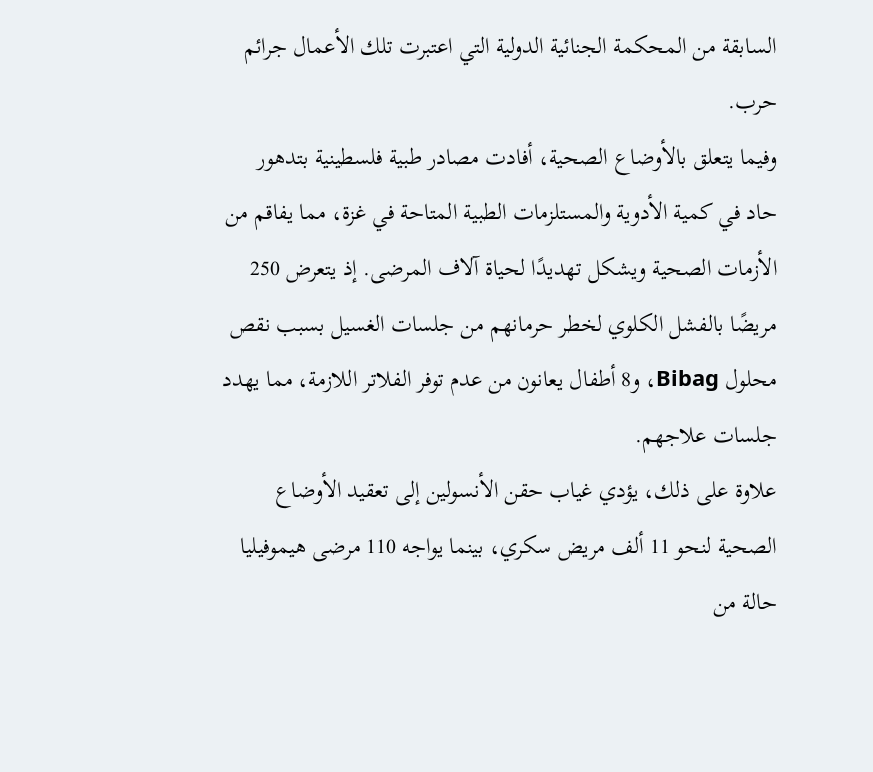السابقة من المحكمة الجنائية الدولية التي اعتبرت تلك الأعمال جرائم حرب.
وفيما يتعلق بالأوضاع الصحية، أفادت مصادر طبية فلسطينية بتدهور حاد في كمية الأدوية والمستلزمات الطبية المتاحة في غزة، مما يفاقم من الأزمات الصحية ويشكل تهديدًا لحياة آلاف المرضى. إذ يتعرض 250 مريضًا بالفشل الكلوي لخطر حرمانهم من جلسات الغسيل بسبب نقص محلول Bibag، و8 أطفال يعانون من عدم توفر الفلاتر اللازمة، مما يهدد جلسات علاجهم.
علاوة على ذلك، يؤدي غياب حقن الأنسولين إلى تعقيد الأوضاع الصحية لنحو 11 ألف مريض سكري، بينما يواجه 110 مرضى هيموفيليا حالة من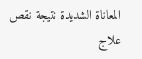المعاناة الشديدة نتيجة نقص علاج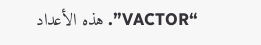“VACTOR”. هذه الأعداد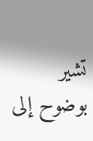تشير بوضوح إلى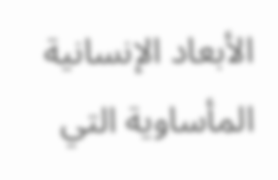الأبعاد الإنسانية المأساوية التي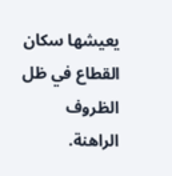يعيشها سكان القطاع في ظل الظروف الراهنة.